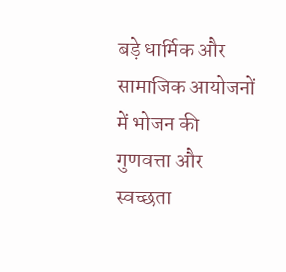बड़े धार्मिक और सामाजिक आयोजनों में भोजन की गुणवत्ता और स्वच्छता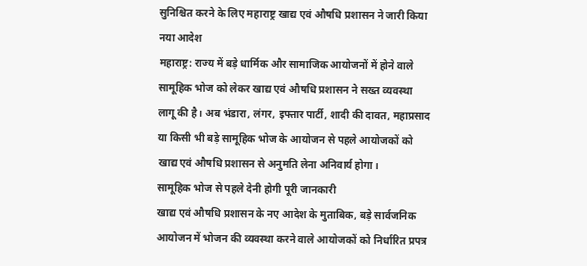सुनिश्चित करने के लिए महाराष्ट्र खाद्य एवं औषधि प्रशासन ने जारी किया नया आदेश
महाराष्ट्र: राज्य में बड़े धार्मिक और सामाजिक आयोजनों में होने वाले सामूहिक भोज को लेकर खाद्य एवं औषधि प्रशासन ने सख्त व्यवस्था लागू की है। अब भंडारा, लंगर, इफ्तार पार्टी, शादी की दावत, महाप्रसाद या किसी भी बड़े सामूहिक भोज के आयोजन से पहले आयोजकों को खाद्य एवं औषधि प्रशासन से अनुमति लेना अनिवार्य होगा।
सामूहिक भोज से पहले देनी होगी पूरी जानकारी
खाद्य एवं औषधि प्रशासन के नए आदेश के मुताबिक, बड़े सार्वजनिक आयोजन में भोजन की व्यवस्था करने वाले आयोजकों को निर्धारित प्रपत्र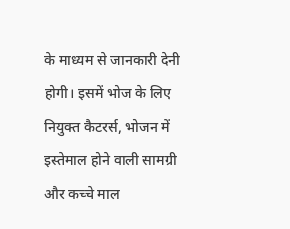के माध्यम से जानकारी देनी होगी। इसमें भोज के लिए नियुक्त कैटरर्स, भोजन में इस्तेमाल होने वाली सामग्री और कच्चे माल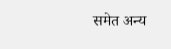समेत अन्य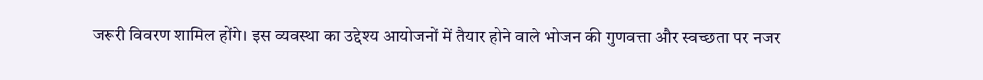जरूरी विवरण शामिल होंगे। इस व्यवस्था का उद्देश्य आयोजनों में तैयार होने वाले भोजन की गुणवत्ता और स्वच्छता पर नजर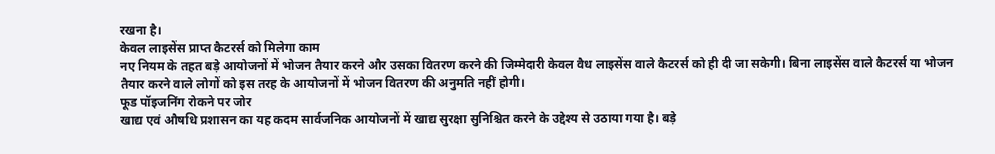रखना है।
केवल लाइसेंस प्राप्त कैटरर्स को मिलेगा काम
नए नियम के तहत बड़े आयोजनों में भोजन तैयार करने और उसका वितरण करने की जिम्मेदारी केवल वैध लाइसेंस वाले कैटरर्स को ही दी जा सकेगी। बिना लाइसेंस वाले कैटरर्स या भोजन तैयार करने वाले लोगों को इस तरह के आयोजनों में भोजन वितरण की अनुमति नहीं होगी।
फूड पॉइजनिंग रोकने पर जोर
खाद्य एवं औषधि प्रशासन का यह कदम सार्वजनिक आयोजनों में खाद्य सुरक्षा सुनिश्चित करने के उद्देश्य से उठाया गया है। बड़े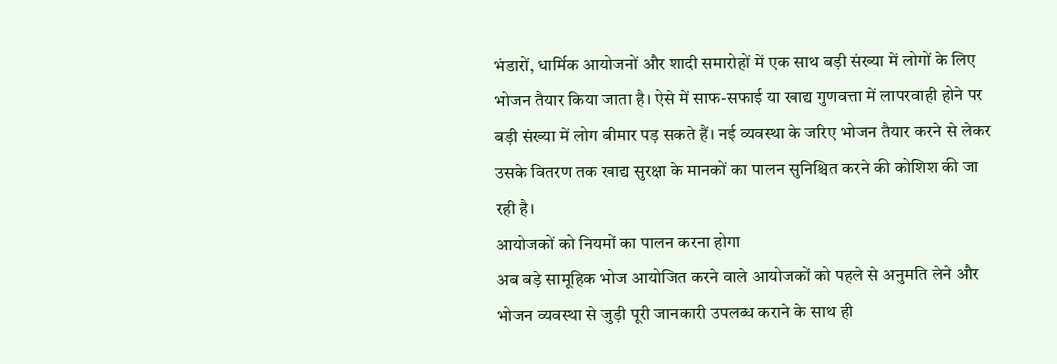भंडारों, धार्मिक आयोजनों और शादी समारोहों में एक साथ बड़ी संख्या में लोगों के लिए भोजन तैयार किया जाता है। ऐसे में साफ-सफाई या खाद्य गुणवत्ता में लापरवाही होने पर बड़ी संख्या में लोग बीमार पड़ सकते हैं। नई व्यवस्था के जरिए भोजन तैयार करने से लेकर उसके वितरण तक खाद्य सुरक्षा के मानकों का पालन सुनिश्चित करने की कोशिश की जा रही है।
आयोजकों को नियमों का पालन करना होगा
अब बड़े सामूहिक भोज आयोजित करने वाले आयोजकों को पहले से अनुमति लेने और भोजन व्यवस्था से जुड़ी पूरी जानकारी उपलब्ध कराने के साथ ही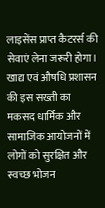लाइसेंस प्राप्त कैटरर्स की सेवाएं लेना जरूरी होगा। खाद्य एवं औषधि प्रशासन की इस सख्ती का मकसद धार्मिक और सामाजिक आयोजनों में लोगों को सुरक्षित और स्वच्छ भोजन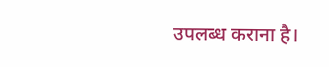उपलब्ध कराना है।